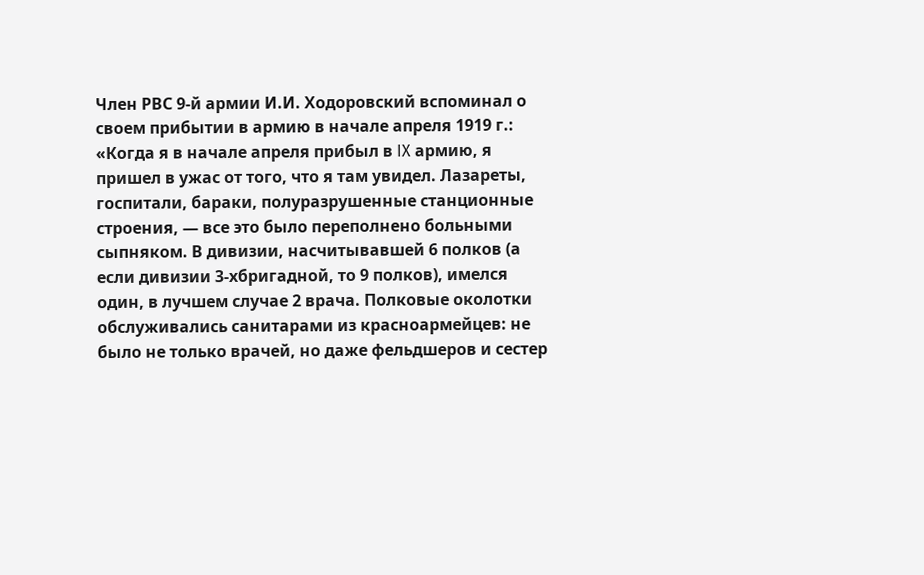Член РВС 9-й армии И.И. Ходоровский вспоминал о своем прибытии в армию в начале апреля 1919 г.: «Когда я в начале апреля прибыл в IX армию, я пришел в ужас от того, что я там увидел. Лазареты, госпитали, бараки, полуразрушенные станционные строения, — все это было переполнено больными сыпняком. В дивизии, насчитывавшей 6 полков (а если дивизии 3-хбригадной, то 9 полков), имелся один, в лучшем случае 2 врача. Полковые околотки обслуживались санитарами из красноармейцев: не было не только врачей, но даже фельдшеров и сестер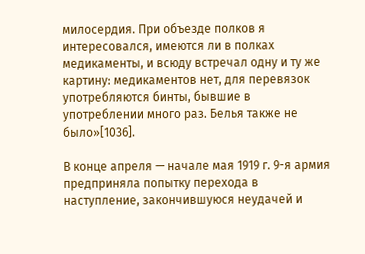милосердия. При объезде полков я интересовался, имеются ли в полках медикаменты, и всюду встречал одну и ту же картину: медикаментов нет, для перевязок употребляются бинты, бывшие в употреблении много раз. Белья также не было»[1036].

В конце апреля — начале мая 1919 г. 9-я армия предприняла попытку перехода в наступление, закончившуюся неудачей и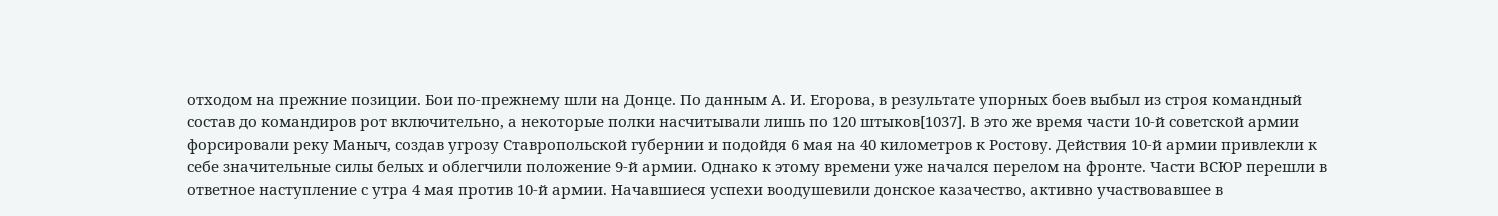отходом на прежние позиции. Бои по-прежнему шли на Донце. По данным А. И. Егорова, в результате упорных боев выбыл из строя командный состав до командиров рот включительно, а некоторые полки насчитывали лишь по 120 штыков[1037]. В это же время части 10-й советской армии форсировали реку Маныч, создав угрозу Ставропольской губернии и подойдя 6 мая на 40 километров к Ростову. Действия 10-й армии привлекли к себе значительные силы белых и облегчили положение 9-й армии. Однако к этому времени уже начался перелом на фронте. Части ВСЮР перешли в ответное наступление с утра 4 мая против 10-й армии. Начавшиеся успехи воодушевили донское казачество, активно участвовавшее в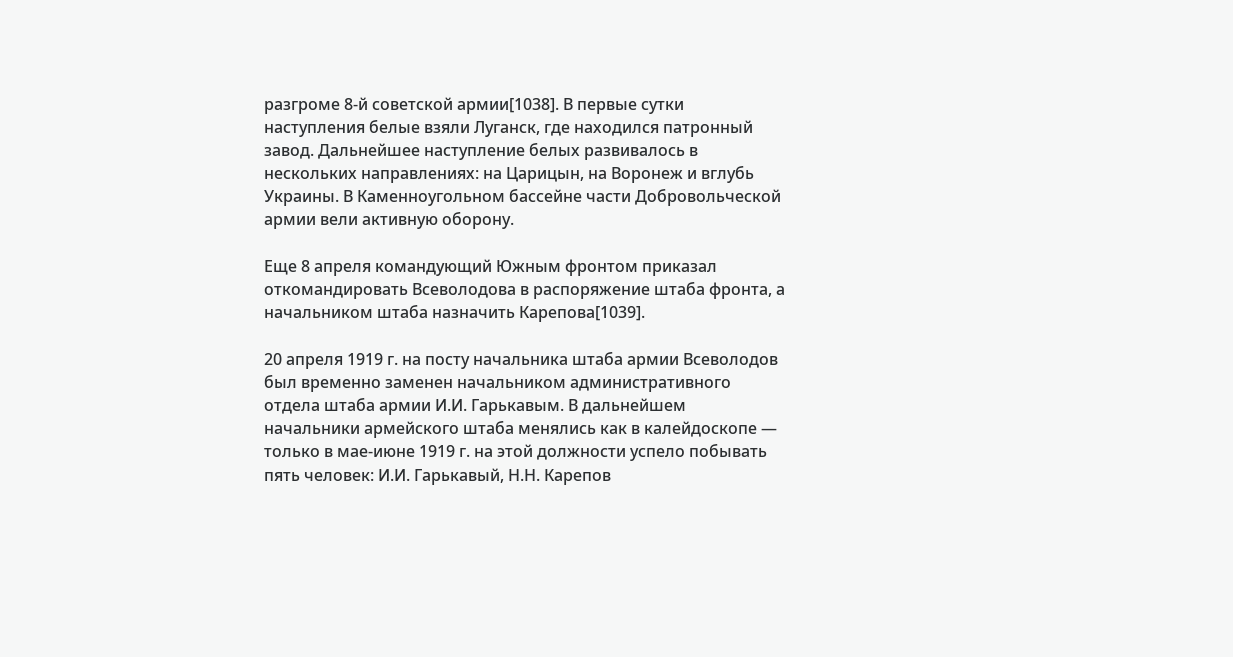разгроме 8-й советской армии[1038]. В первые сутки наступления белые взяли Луганск, где находился патронный завод. Дальнейшее наступление белых развивалось в нескольких направлениях: на Царицын, на Воронеж и вглубь Украины. В Каменноугольном бассейне части Добровольческой армии вели активную оборону.

Еще 8 апреля командующий Южным фронтом приказал откомандировать Всеволодова в распоряжение штаба фронта, а начальником штаба назначить Карепова[1039].

20 апреля 1919 г. на посту начальника штаба армии Всеволодов был временно заменен начальником административного отдела штаба армии И.И. Гарькавым. В дальнейшем начальники армейского штаба менялись как в калейдоскопе — только в мае-июне 1919 г. на этой должности успело побывать пять человек: И.И. Гарькавый, Н.Н. Карепов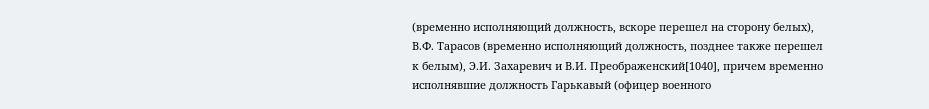(временно исполняющий должность, вскоре перешел на сторону белых), В.Ф. Тарасов (временно исполняющий должность, позднее также перешел к белым), Э.И. Захаревич и В.И. Преображенский[1040], причем временно исполнявшие должность Гарькавый (офицер военного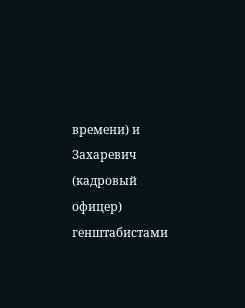времени) и Захаревич (кадровый офицер) генштабистами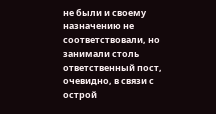не были и своему назначению не соответствовали, но занимали столь ответственный пост, очевидно, в связи с острой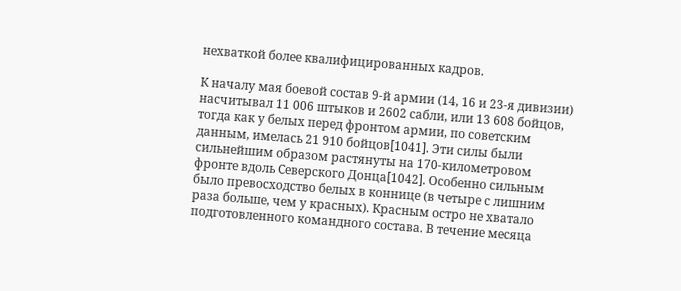нехваткой более квалифицированных кадров.

К началу мая боевой состав 9-й армии (14, 16 и 23-я дивизии) насчитывал 11 006 штыков и 2602 сабли, или 13 608 бойцов, тогда как у белых перед фронтом армии, по советским данным, имелась 21 910 бойцов[1041]. Эти силы были сильнейшим образом растянуты на 170-километровом фронте вдоль Северского Донца[1042]. Особенно сильным было превосходство белых в коннице (в четыре с лишним раза больше, чем у красных). Красным остро не хватало подготовленного командного состава. В течение месяца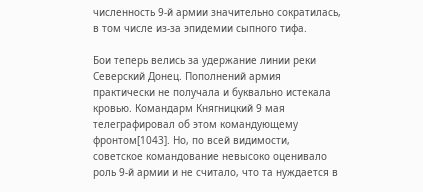численность 9-й армии значительно сократилась, в том числе из-за эпидемии сыпного тифа.

Бои теперь велись за удержание линии реки Северский Донец. Пополнений армия практически не получала и буквально истекала кровью. Командарм Княгницкий 9 мая телеграфировал об этом командующему фронтом[1043]. Но, по всей видимости, советское командование невысоко оценивало роль 9-й армии и не считало, что та нуждается в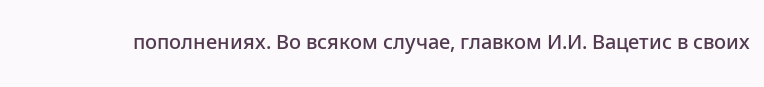пополнениях. Во всяком случае, главком И.И. Вацетис в своих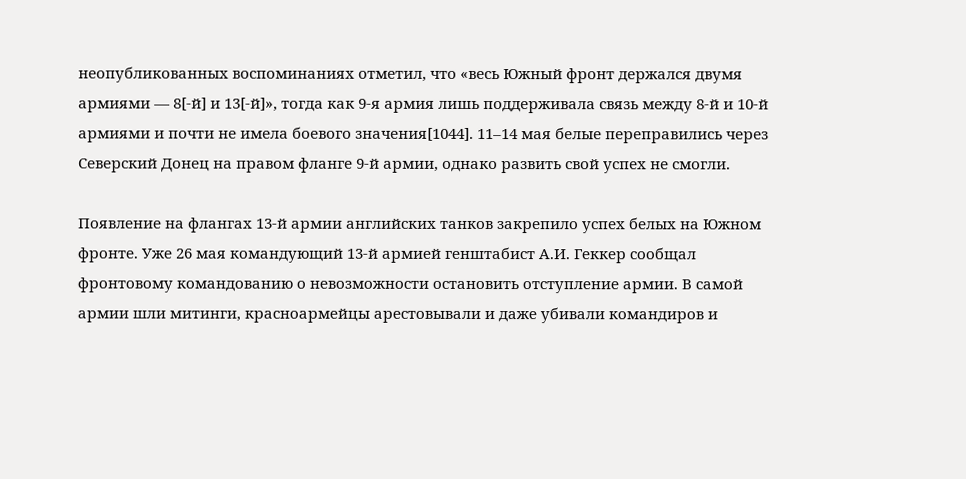неопубликованных воспоминаниях отметил, что «весь Южный фронт держался двумя армиями — 8[-й] и 13[-й]», тогда как 9-я армия лишь поддерживала связь между 8-й и 10-й армиями и почти не имела боевого значения[1044]. 11–14 мая белые переправились через Северский Донец на правом фланге 9-й армии, однако развить свой успех не смогли.

Появление на флангах 13-й армии английских танков закрепило успех белых на Южном фронте. Уже 26 мая командующий 13-й армией генштабист А.И. Геккер сообщал фронтовому командованию о невозможности остановить отступление армии. В самой армии шли митинги, красноармейцы арестовывали и даже убивали командиров и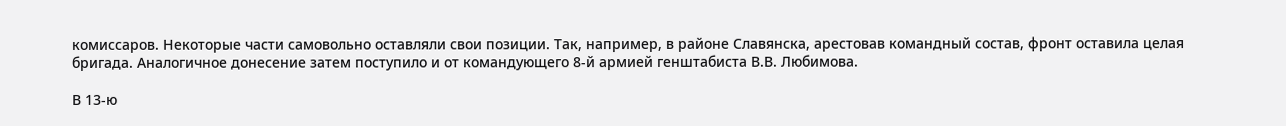комиссаров. Некоторые части самовольно оставляли свои позиции. Так, например, в районе Славянска, арестовав командный состав, фронт оставила целая бригада. Аналогичное донесение затем поступило и от командующего 8-й армией генштабиста В.В. Любимова.

В 13-ю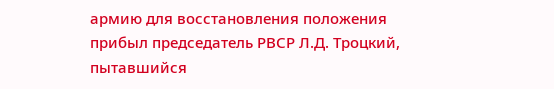армию для восстановления положения прибыл председатель РВСР Л.Д. Троцкий, пытавшийся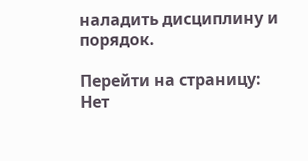наладить дисциплину и порядок.

Перейти на страницу:
Нет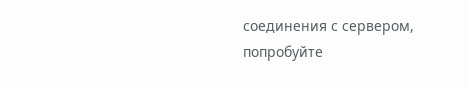соединения с сервером, попробуйте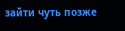зайти чуть позже